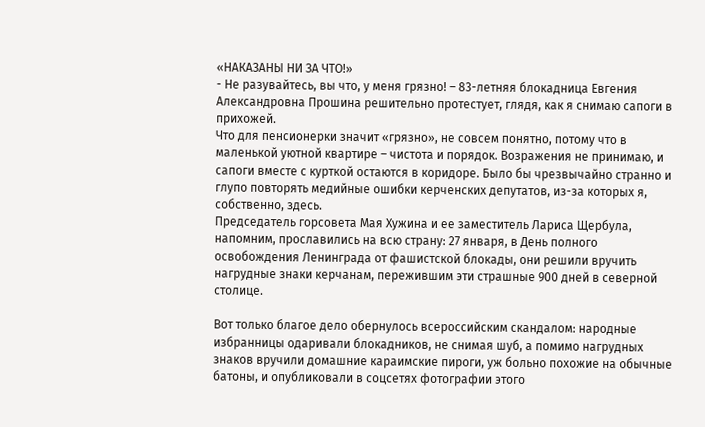«НАКАЗАНЫ НИ ЗА ЧТО!»
- Не разувайтесь, вы что, у меня грязно! – 83-летняя блокадница Евгения Александровна Прошина решительно протестует, глядя, как я снимаю сапоги в прихожей.
Что для пенсионерки значит «грязно», не совсем понятно, потому что в маленькой уютной квартире – чистота и порядок. Возражения не принимаю, и сапоги вместе с курткой остаются в коридоре. Было бы чрезвычайно странно и глупо повторять медийные ошибки керченских депутатов, из-за которых я, собственно, здесь.
Председатель горсовета Мая Хужина и ее заместитель Лариса Щербула, напомним, прославились на всю страну: 27 января, в День полного освобождения Ленинграда от фашистской блокады, они решили вручить нагрудные знаки керчанам, пережившим эти страшные 900 дней в северной столице.

Вот только благое дело обернулось всероссийским скандалом: народные избранницы одаривали блокадников, не снимая шуб, а помимо нагрудных знаков вручили домашние караимские пироги, уж больно похожие на обычные батоны, и опубликовали в соцсетях фотографии этого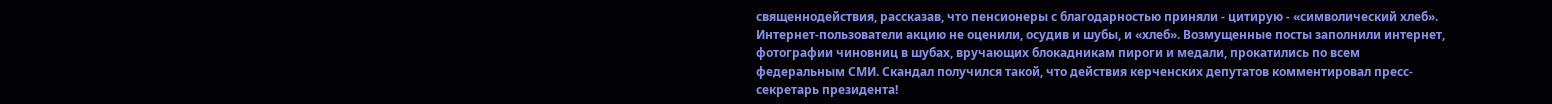священнодействия, рассказав, что пенсионеры с благодарностью приняли - цитирую - «символический хлеб».
Интернет-пользователи акцию не оценили, осудив и шубы, и «хлеб». Возмущенные посты заполнили интернет, фотографии чиновниц в шубах, вручающих блокадникам пироги и медали, прокатились по всем федеральным СМИ. Скандал получился такой, что действия керченских депутатов комментировал пресс-секретарь президента!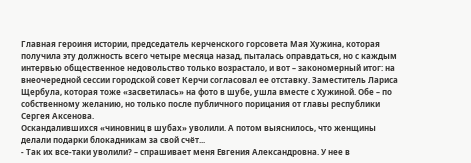Главная героиня истории, председатель керченского горсовета Мая Хужина, которая получила эту должность всего четыре месяца назад, пыталась оправдаться, но с каждым интервью общественное недовольство только возрастало, и вот – закономерный итог: на внеочередной сессии городской совет Керчи согласовал ее отставку. Заместитель Лариса Щербула, которая тоже «засветилась» на фото в шубе, ушла вместе с Хужиной. Обе – по собственному желанию, но только после публичного порицания от главы республики Сергея Аксенова.
Оскандалившихся «чиновниц в шубах» уволили. А потом выяснилось, что женщины делали подарки блокадникам за свой счёт...
- Так их все-таки уволили? – спрашивает меня Евгения Александровна. У нее в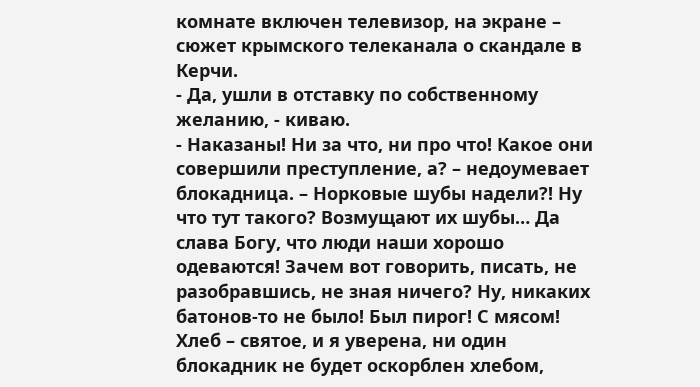комнате включен телевизор, на экране – сюжет крымского телеканала о скандале в Керчи.
- Да, ушли в отставку по собственному желанию, - киваю.
- Наказаны! Ни за что, ни про что! Какое они совершили преступление, а? – недоумевает блокадница. – Норковые шубы надели?! Ну что тут такого? Возмущают их шубы… Да слава Богу, что люди наши хорошо одеваются! Зачем вот говорить, писать, не разобравшись, не зная ничего? Ну, никаких батонов-то не было! Был пирог! С мясом! Хлеб – святое, и я уверена, ни один блокадник не будет оскорблен хлебом,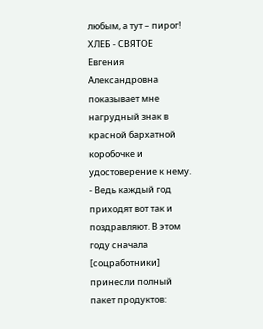любым, а тут – пирог!
ХЛЕБ - СВЯТОЕ
Евгения Александровна показывает мне нагрудный знак в красной бархатной коробочке и удостоверение к нему.
- Ведь каждый год приходят вот так и поздравляют. В этом году сначала [соцработники] принесли полный пакет продуктов: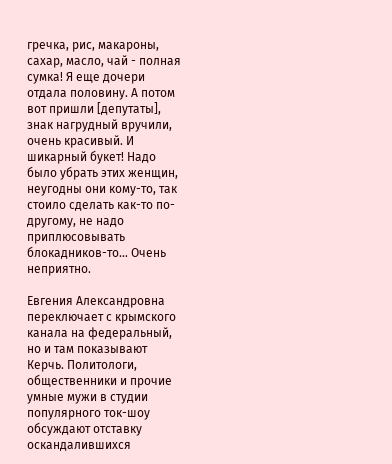гречка, рис, макароны, сахар, масло, чай - полная сумка! Я еще дочери отдала половину. А потом вот пришли [депутаты], знак нагрудный вручили, очень красивый. И шикарный букет! Надо было убрать этих женщин, неугодны они кому-то, так стоило сделать как-то по-другому, не надо приплюсовывать блокадников-то… Очень неприятно.

Евгения Александровна переключает с крымского канала на федеральный, но и там показывают Керчь. Политологи, общественники и прочие умные мужи в студии популярного ток-шоу обсуждают отставку оскандалившихся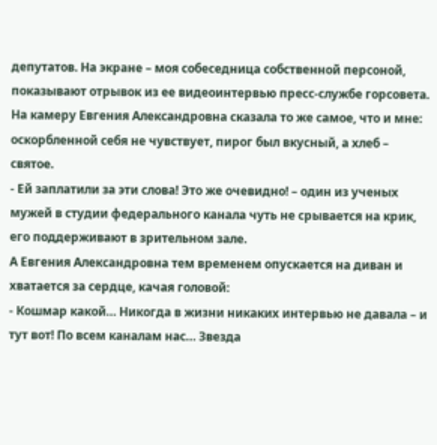депутатов. На экране – моя собеседница собственной персоной, показывают отрывок из ее видеоинтервью пресс-службе горсовета. На камеру Евгения Александровна сказала то же самое, что и мне: оскорбленной себя не чувствует, пирог был вкусный, а хлеб – святое.
- Ей заплатили за эти слова! Это же очевидно! – один из ученых мужей в студии федерального канала чуть не срывается на крик, его поддерживают в зрительном зале.
А Евгения Александровна тем временем опускается на диван и хватается за сердце, качая головой:
- Кошмар какой… Никогда в жизни никаких интервью не давала – и тут вот! По всем каналам нас… Звезда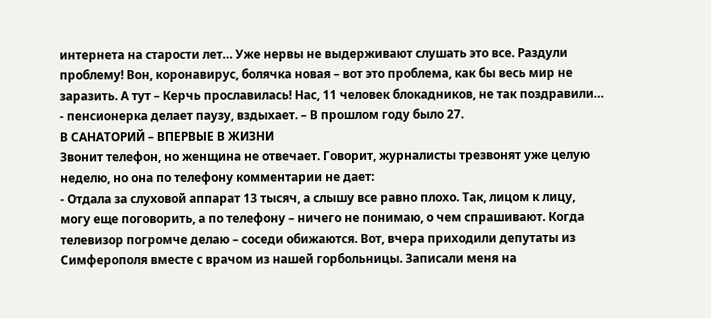интернета на старости лет… Уже нервы не выдерживают слушать это все. Раздули проблему! Вон, коронавирус, болячка новая – вот это проблема, как бы весь мир не заразить. А тут – Керчь прославилась! Нас, 11 человек блокадников, не так поздравили… - пенсионерка делает паузу, вздыхает. – В прошлом году было 27.
В САНАТОРИЙ – ВПЕРВЫЕ В ЖИЗНИ
Звонит телефон, но женщина не отвечает. Говорит, журналисты трезвонят уже целую неделю, но она по телефону комментарии не дает:
- Отдала за слуховой аппарат 13 тысяч, а слышу все равно плохо. Так, лицом к лицу, могу еще поговорить, а по телефону – ничего не понимаю, о чем спрашивают. Когда телевизор погромче делаю – соседи обижаются. Вот, вчера приходили депутаты из Симферополя вместе с врачом из нашей горбольницы. Записали меня на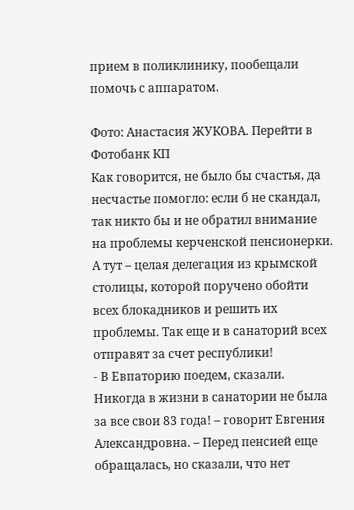прием в поликлинику, пообещали помочь с аппаратом.

Фото: Анастасия ЖУКОВА. Перейти в Фотобанк КП
Как говорится, не было бы счастья, да несчастье помогло: если б не скандал, так никто бы и не обратил внимание на проблемы керченской пенсионерки. А тут – целая делегация из крымской столицы, которой поручено обойти всех блокадников и решить их проблемы. Так еще и в санаторий всех отправят за счет республики!
- В Евпаторию поедем, сказали. Никогда в жизни в санатории не была за все свои 83 года! – говорит Евгения Александровна. – Перед пенсией еще обращалась, но сказали, что нет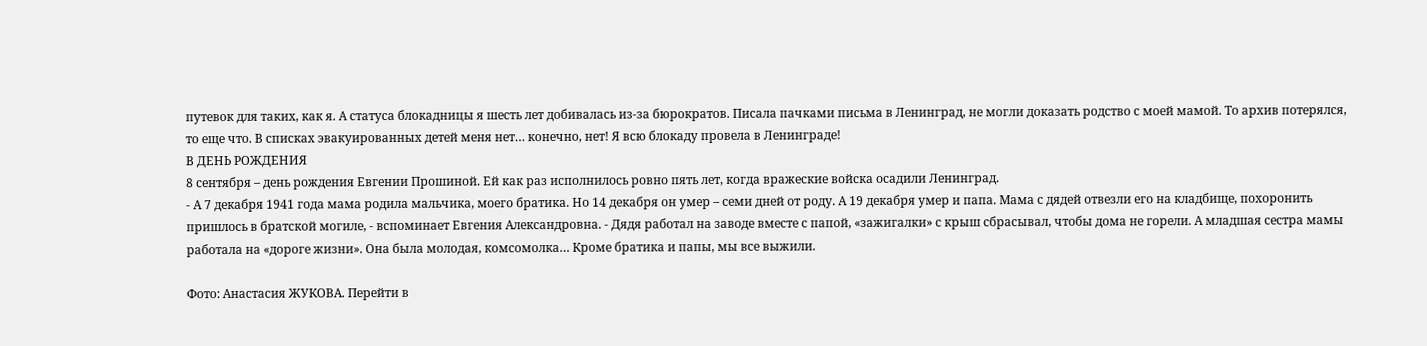путевок для таких, как я. А статуса блокадницы я шесть лет добивалась из-за бюрократов. Писала пачками письма в Ленинград, не могли доказать родство с моей мамой. То архив потерялся, то еще что. В списках эвакуированных детей меня нет… конечно, нет! Я всю блокаду провела в Ленинграде!
В ДЕНЬ РОЖДЕНИЯ
8 сентября – день рождения Евгении Прошиной. Ей как раз исполнилось ровно пять лет, когда вражеские войска осадили Ленинград.
- А 7 декабря 1941 года мама родила мальчика, моего братика. Но 14 декабря он умер – семи дней от роду. А 19 декабря умер и папа. Мама с дядей отвезли его на кладбище, похоронить пришлось в братской могиле, - вспоминает Евгения Александровна. - Дядя работал на заводе вместе с папой, «зажигалки» с крыш сбрасывал, чтобы дома не горели. А младшая сестра мамы работала на «дороге жизни». Она была молодая, комсомолка… Кроме братика и папы, мы все выжили.

Фото: Анастасия ЖУКОВА. Перейти в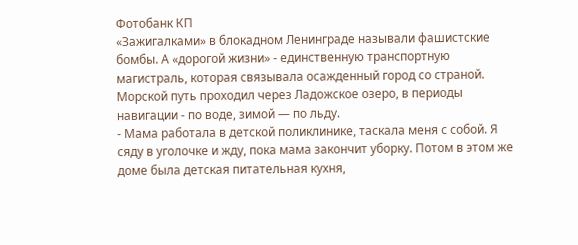Фотобанк КП
«Зажигалками» в блокадном Ленинграде называли фашистские бомбы. А «дорогой жизни» - единственную транспортную магистраль, которая связывала осажденный город со страной. Морской путь проходил через Ладожское озеро, в периоды навигации - по воде, зимой — по льду.
- Мама работала в детской поликлинике, таскала меня с собой. Я сяду в уголочке и жду, пока мама закончит уборку. Потом в этом же доме была детская питательная кухня,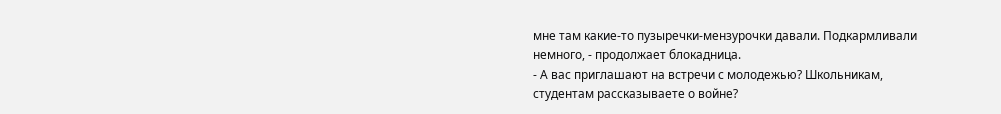мне там какие-то пузыречки-мензурочки давали. Подкармливали немного, - продолжает блокадница.
- А вас приглашают на встречи с молодежью? Школьникам, студентам рассказываете о войне?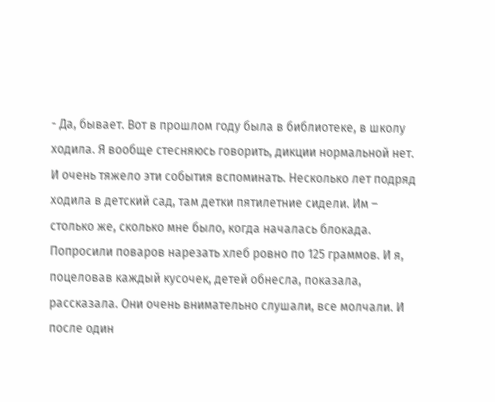- Да, бывает. Вот в прошлом году была в библиотеке, в школу ходила. Я вообще стесняюсь говорить, дикции нормальной нет. И очень тяжело эти события вспоминать. Несколько лет подряд ходила в детский сад, там детки пятилетние сидели. Им – столько же, сколько мне было, когда началась блокада. Попросили поваров нарезать хлеб ровно по 125 граммов. И я, поцеловав каждый кусочек, детей обнесла, показала, рассказала. Они очень внимательно слушали, все молчали. И после один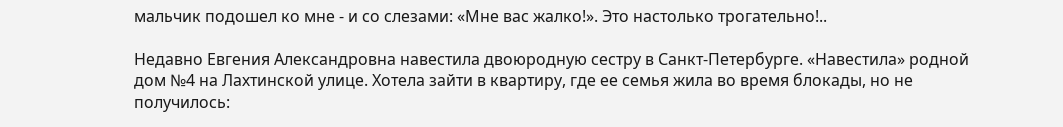мальчик подошел ко мне - и со слезами: «Мне вас жалко!». Это настолько трогательно!..

Недавно Евгения Александровна навестила двоюродную сестру в Санкт-Петербурге. «Навестила» родной дом №4 на Лахтинской улице. Хотела зайти в квартиру, где ее семья жила во время блокады, но не получилось: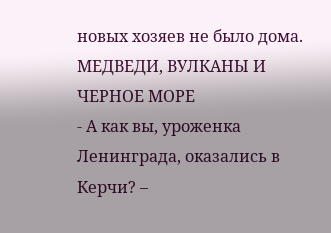новых хозяев не было дома.
МЕДВЕДИ, ВУЛКАНЫ И ЧЕРНОЕ МОРЕ
- А как вы, уроженка Ленинграда, оказались в Керчи? –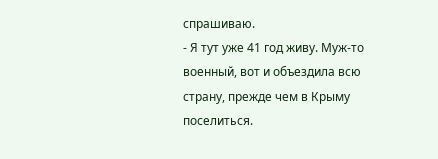спрашиваю.
- Я тут уже 41 год живу. Муж-то военный, вот и объездила всю страну, прежде чем в Крыму поселиться.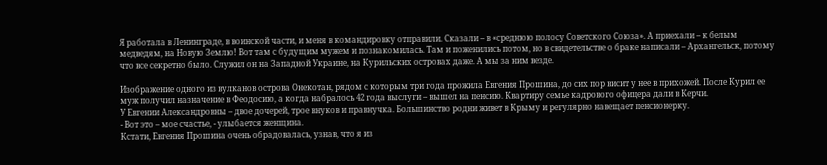Я работала в Ленинграде, в воинской части, и меня в командировку отправили. Сказали – в «среднюю полосу Советского Союза». А приехали – к белым медведям, на Новую Землю! Вот там с будущим мужем и познакомилась. Там и поженились потом, но в свидетельстве о браке написали – Архангельск, потому что все секретно было. Служил он на Западной Украине, на Курильских островах даже. А мы за ним везде.

Изображение одного из вулканов острова Онекотан, рядом с которым три года прожила Евгения Прошина, до сих пор висит у нее в прихожей. После Курил ее муж получил назначение в Феодосию, а когда набралось 42 года выслуги – вышел на пенсию. Квартиру семье кадрового офицера дали в Керчи.
У Евгении Александровны – двое дочерей, трое внуков и правнучка. Большинство родни живет в Крыму и регулярно навещает пенсионерку.
- Вот это – мое счастье, - улыбается женщина.
Кстати, Евгения Прошина очень обрадовалась, узнав, что я из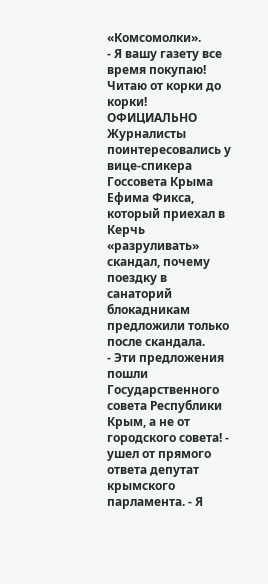«Комсомолки».
- Я вашу газету все время покупаю! Читаю от корки до корки!
ОФИЦИАЛЬНО
Журналисты поинтересовались у вице-спикера Госсовета Крыма Ефима Фикса, который приехал в Керчь «разруливать» скандал, почему поездку в санаторий блокадникам предложили только после скандала.
- Эти предложения пошли Государственного совета Республики Крым, а не от городского совета! - ушел от прямого ответа депутат крымского парламента. - Я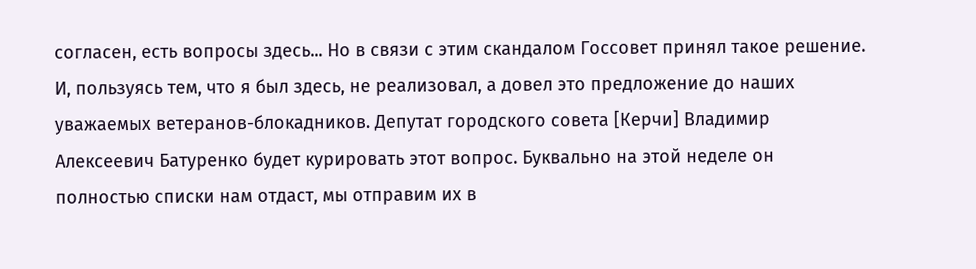согласен, есть вопросы здесь... Но в связи с этим скандалом Госсовет принял такое решение. И, пользуясь тем, что я был здесь, не реализовал, а довел это предложение до наших уважаемых ветеранов-блокадников. Депутат городского совета [Керчи] Владимир Алексеевич Батуренко будет курировать этот вопрос. Буквально на этой неделе он полностью списки нам отдаст, мы отправим их в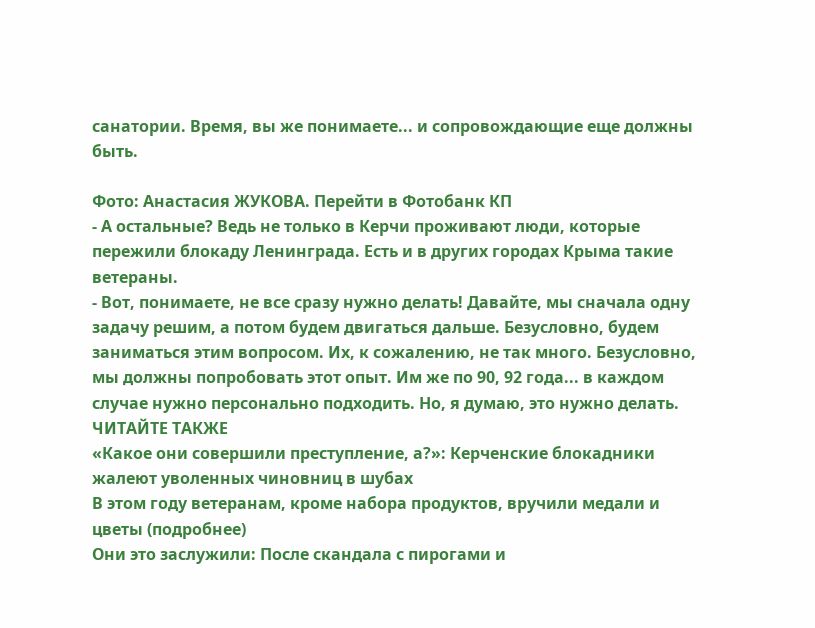санатории. Время, вы же понимаете... и сопровождающие еще должны быть.

Фото: Анастасия ЖУКОВА. Перейти в Фотобанк КП
- А остальные? Ведь не только в Керчи проживают люди, которые пережили блокаду Ленинграда. Есть и в других городах Крыма такие ветераны.
- Вот, понимаете, не все сразу нужно делать! Давайте, мы сначала одну задачу решим, а потом будем двигаться дальше. Безусловно, будем заниматься этим вопросом. Их, к сожалению, не так много. Безусловно, мы должны попробовать этот опыт. Им же по 90, 92 года... в каждом случае нужно персонально подходить. Но, я думаю, это нужно делать.
ЧИТАЙТЕ ТАКЖЕ
«Какое они совершили преступление, а?»: Керченские блокадники жалеют уволенных чиновниц в шубах
В этом году ветеранам, кроме набора продуктов, вручили медали и цветы (подробнее)
Они это заслужили: После скандала с пирогами и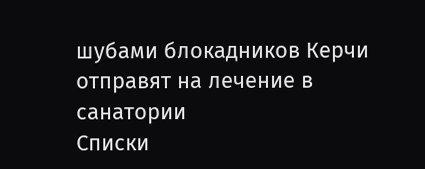шубами блокадников Керчи отправят на лечение в санатории
Списки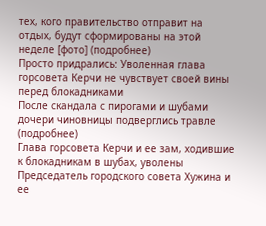тех, кого правительство отправит на отдых, будут сформированы на этой неделе [фото] (подробнее)
Просто придрались: Уволенная глава горсовета Керчи не чувствует своей вины перед блокадниками
После скандала с пирогами и шубами дочери чиновницы подверглись травле (подробнее)
Глава горсовета Керчи и ее зам, ходившие к блокадникам в шубах, уволены
Председатель городского совета Хужина и ее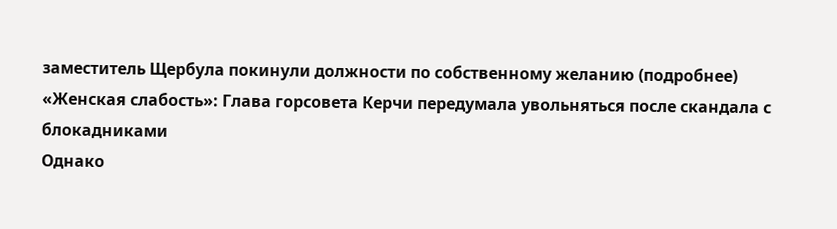заместитель Щербула покинули должности по собственному желанию (подробнее)
«Женская слабость»: Глава горсовета Керчи передумала увольняться после скандала с блокадниками
Однако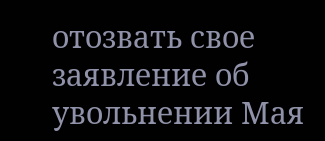отозвать свое заявление об увольнении Мая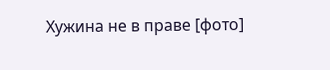Хужина не в праве [фото]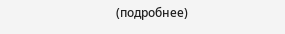(подробнее)